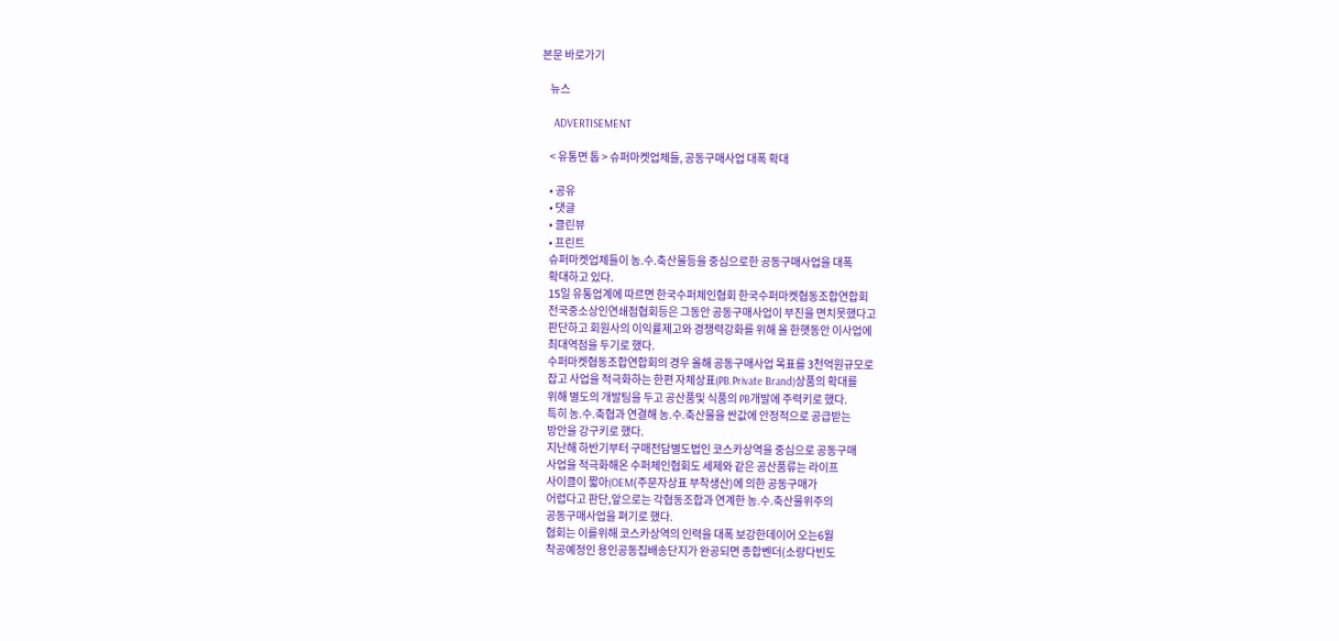본문 바로가기

    뉴스

    ADVERTISEMENT

    < 유통면 톱 > 슈퍼마켓업체들, 공동구매사업 대폭 확대

    • 공유
    • 댓글
    • 클린뷰
    • 프린트
    슈퍼마켓업체들이 농.수.축산물등을 중심으로한 공동구매사업을 대폭
    확대하고 있다.
    15일 유통업계에 따르면 한국수퍼체인협회 한국수퍼마켓협동조합연합회
    전국중소상인연쇄점협회등은 그동안 공동구매사업이 부진을 면치못했다고
    판단하고 회원사의 이익률제고와 경쟁력강화를 위해 올 한햇동안 이사업에
    최대역점을 두기로 했다.
    수퍼마켓협동조합연합회의 경우 올해 공동구매사업 목표를 3천억원규모로
    잡고 사업을 적극화하는 한편 자체상표(PB.Private Brand)상품의 확대를
    위해 별도의 개발팀을 두고 공산품및 식품의 PB개발에 주력키로 했다.
    특히 농.수.축협과 연결해 농.수.축산물을 싼값에 안정적으로 공급받는
    방안을 강구키로 했다.
    지난해 하반기부터 구매전담별도법인 코스카상역을 중심으로 공동구매
    사업을 적극화해온 수퍼체인협회도 세제와 같은 공산품류는 라이프
    사이클이 짧아(OEM(주문자상표 부착생산)에 의한 공동구매가
    어렵다고 판단,앞으로는 각협동조합과 연계한 농.수.축산물위주의
    공동구매사업을 펴기로 했다.
    협회는 이를위해 코스카상역의 인력을 대폭 보강한데이어 오는6월
    착공예정인 용인공동집배송단지가 완공되면 종합벤더(소량다빈도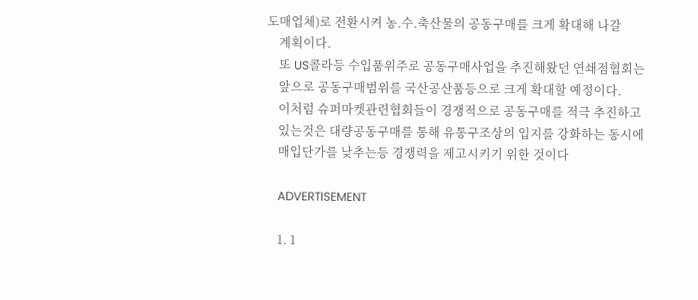도매업체)로 전환시켜 농.수.축산물의 공동구매를 크게 확대해 나갈
    계획이다.
    또 US콜라등 수입품위주로 공동구매사업을 추진해왔던 연쇄점협회는
    앞으로 공동구매범위를 국산공산품등으로 크게 확대할 예정이다.
    이처럼 슈퍼마켓관련협회들이 경쟁적으로 공동구매를 적극 추진하고
    있는것은 대량공동구매를 통해 유통구조상의 입지를 강화하는 동시에
    매입단가를 낮추는등 경쟁력을 제고시키기 위한 것이다

    ADVERTISEMENT

    1. 1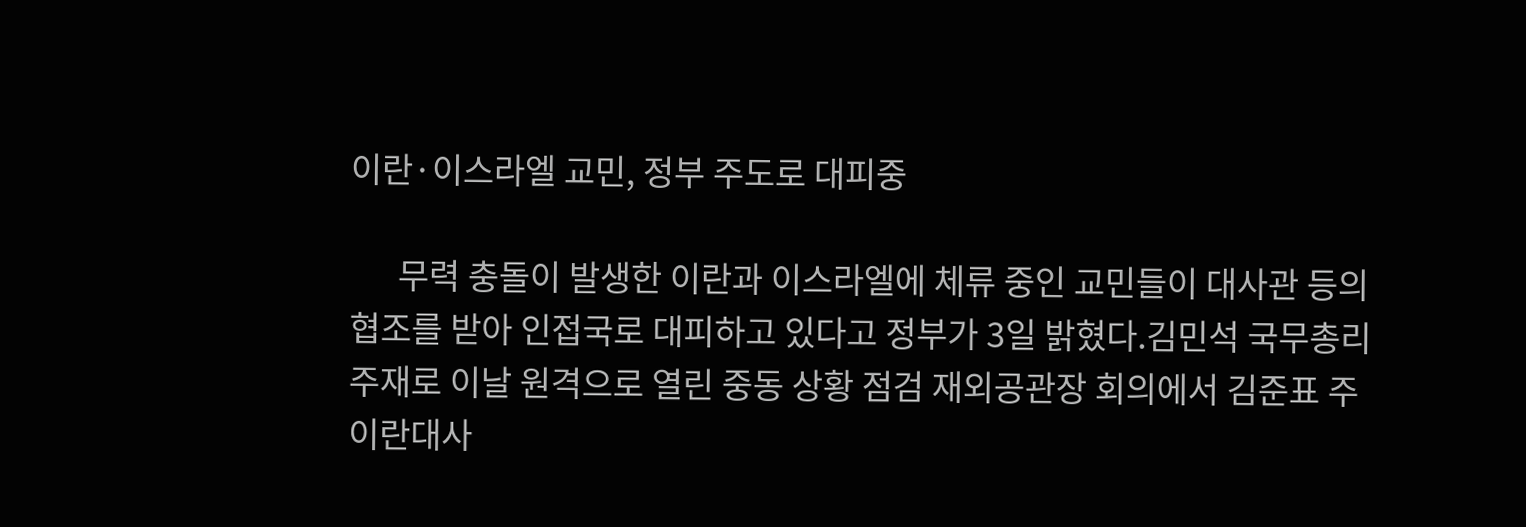이란·이스라엘 교민, 정부 주도로 대피중

      무력 충돌이 발생한 이란과 이스라엘에 체류 중인 교민들이 대사관 등의 협조를 받아 인접국로 대피하고 있다고 정부가 3일 밝혔다.김민석 국무총리 주재로 이날 원격으로 열린 중동 상황 점검 재외공관장 회의에서 김준표 주이란대사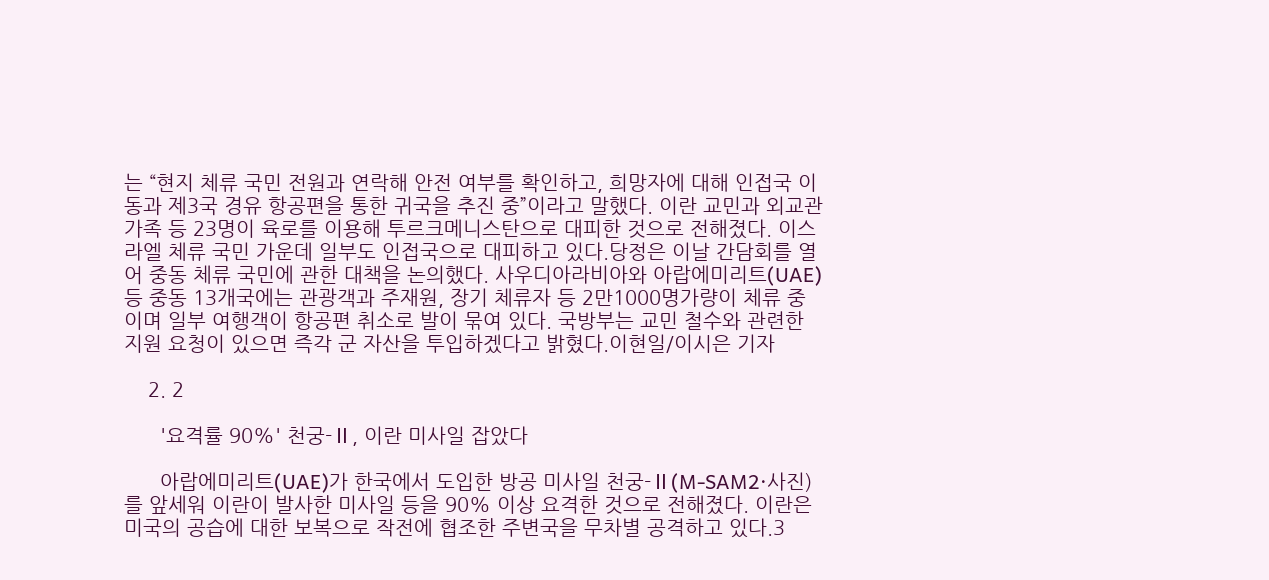는 “현지 체류 국민 전원과 연락해 안전 여부를 확인하고, 희망자에 대해 인접국 이동과 제3국 경유 항공편을 통한 귀국을 추진 중”이라고 말했다. 이란 교민과 외교관 가족 등 23명이 육로를 이용해 투르크메니스탄으로 대피한 것으로 전해졌다. 이스라엘 체류 국민 가운데 일부도 인접국으로 대피하고 있다.당정은 이날 간담회를 열어 중동 체류 국민에 관한 대책을 논의했다. 사우디아라비아와 아랍에미리트(UAE) 등 중동 13개국에는 관광객과 주재원, 장기 체류자 등 2만1000명가량이 체류 중이며 일부 여행객이 항공편 취소로 발이 묶여 있다. 국방부는 교민 철수와 관련한 지원 요청이 있으면 즉각 군 자산을 투입하겠다고 밝혔다.이현일/이시은 기자

    2. 2

      '요격률 90%' 천궁-Ⅱ, 이란 미사일 잡았다

      아랍에미리트(UAE)가 한국에서 도입한 방공 미사일 천궁-Ⅱ(M-SAM2·사진)를 앞세워 이란이 발사한 미사일 등을 90% 이상 요격한 것으로 전해졌다. 이란은 미국의 공습에 대한 보복으로 작전에 협조한 주변국을 무차별 공격하고 있다.3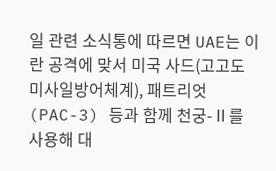일 관련 소식통에 따르면 UAE는 이란 공격에 맞서 미국 사드(고고도 미사일방어체계), 패트리엇(PAC-3) 등과 함께 천궁-Ⅱ를 사용해 대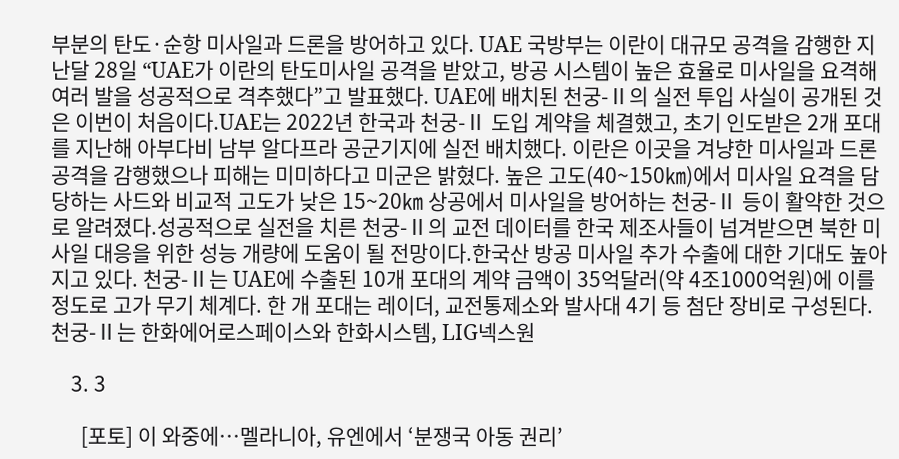부분의 탄도·순항 미사일과 드론을 방어하고 있다. UAE 국방부는 이란이 대규모 공격을 감행한 지난달 28일 “UAE가 이란의 탄도미사일 공격을 받았고, 방공 시스템이 높은 효율로 미사일을 요격해 여러 발을 성공적으로 격추했다”고 발표했다. UAE에 배치된 천궁-Ⅱ의 실전 투입 사실이 공개된 것은 이번이 처음이다.UAE는 2022년 한국과 천궁-Ⅱ 도입 계약을 체결했고, 초기 인도받은 2개 포대를 지난해 아부다비 남부 알다프라 공군기지에 실전 배치했다. 이란은 이곳을 겨냥한 미사일과 드론 공격을 감행했으나 피해는 미미하다고 미군은 밝혔다. 높은 고도(40~150㎞)에서 미사일 요격을 담당하는 사드와 비교적 고도가 낮은 15~20㎞ 상공에서 미사일을 방어하는 천궁-Ⅱ 등이 활약한 것으로 알려졌다.성공적으로 실전을 치른 천궁-Ⅱ의 교전 데이터를 한국 제조사들이 넘겨받으면 북한 미사일 대응을 위한 성능 개량에 도움이 될 전망이다.한국산 방공 미사일 추가 수출에 대한 기대도 높아지고 있다. 천궁-Ⅱ는 UAE에 수출된 10개 포대의 계약 금액이 35억달러(약 4조1000억원)에 이를 정도로 고가 무기 체계다. 한 개 포대는 레이더, 교전통제소와 발사대 4기 등 첨단 장비로 구성된다. 천궁-Ⅱ는 한화에어로스페이스와 한화시스템, LIG넥스원

    3. 3

      [포토] 이 와중에…멜라니아, 유엔에서 ‘분쟁국 아동 권리’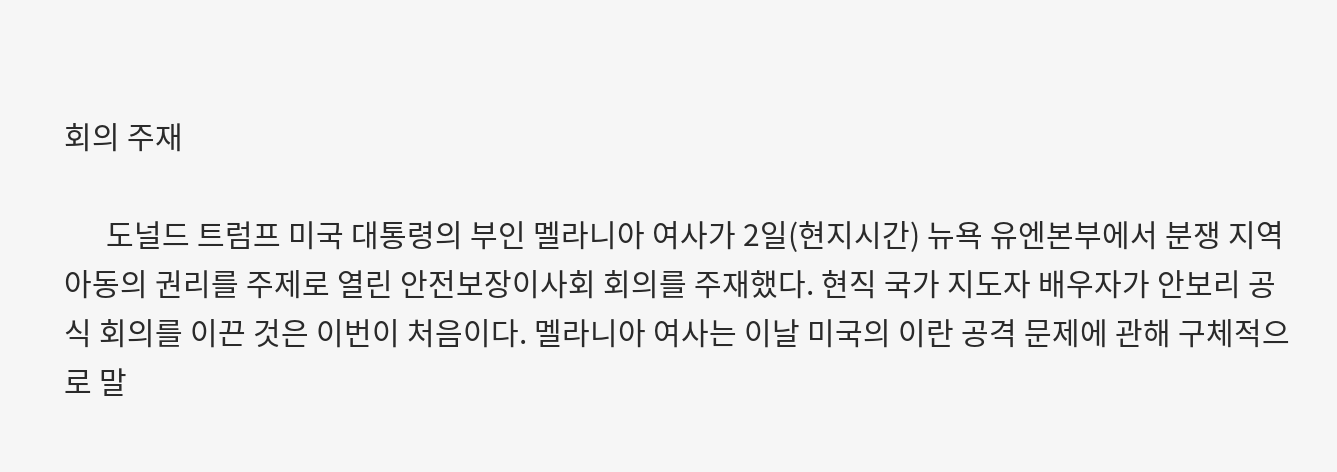회의 주재

      도널드 트럼프 미국 대통령의 부인 멜라니아 여사가 2일(현지시간) 뉴욕 유엔본부에서 분쟁 지역 아동의 권리를 주제로 열린 안전보장이사회 회의를 주재했다. 현직 국가 지도자 배우자가 안보리 공식 회의를 이끈 것은 이번이 처음이다. 멜라니아 여사는 이날 미국의 이란 공격 문제에 관해 구체적으로 말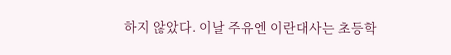하지 않았다. 이날 주유엔 이란대사는 초등학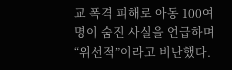교 폭격 피해로 아동 100여 명이 숨진 사실을 언급하며 “위선적”이라고 비난했다.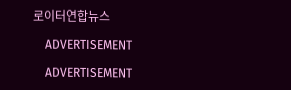로이터연합뉴스

    ADVERTISEMENT

    ADVERTISEMENT